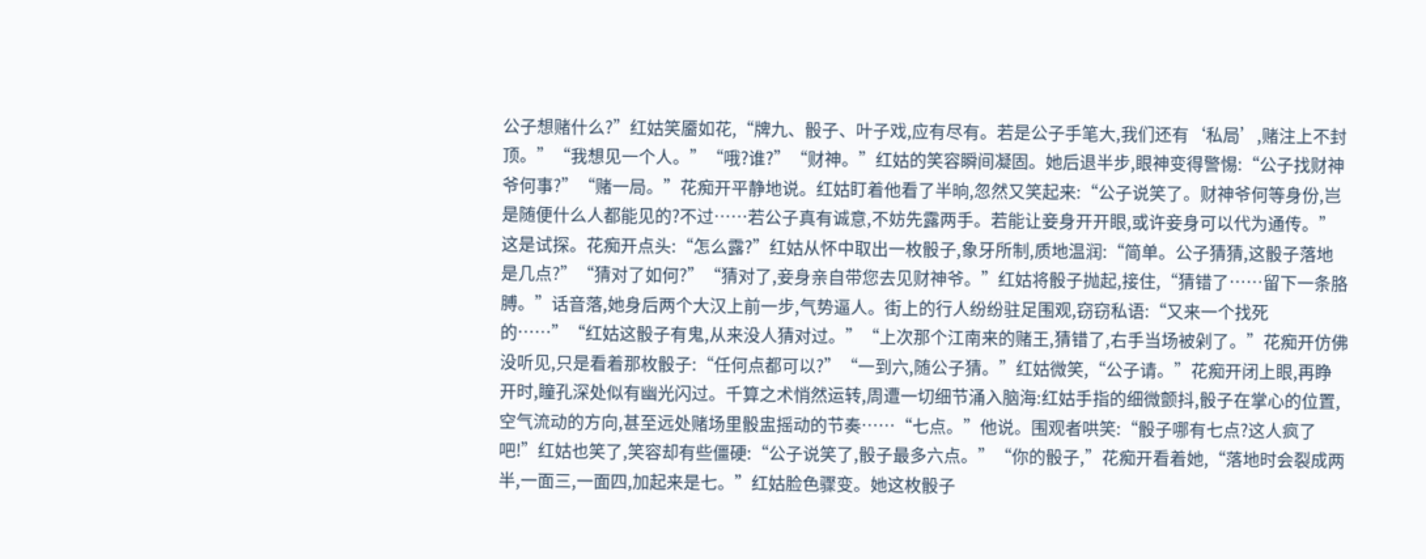公子想赌什么?”红姑笑靥如花,“牌九、骰子、叶子戏,应有尽有。若是公子手笔大,我们还有‘私局’,赌注上不封顶。”“我想见一个人。”“哦?谁?”“财神。”红姑的笑容瞬间凝固。她后退半步,眼神变得警惕:“公子找财神爷何事?”“赌一局。”花痴开平静地说。红姑盯着他看了半晌,忽然又笑起来:“公子说笑了。财神爷何等身份,岂是随便什么人都能见的?不过……若公子真有诚意,不妨先露两手。若能让妾身开开眼,或许妾身可以代为通传。”这是试探。花痴开点头:“怎么露?”红姑从怀中取出一枚骰子,象牙所制,质地温润:“简单。公子猜猜,这骰子落地是几点?”“猜对了如何?”“猜对了,妾身亲自带您去见财神爷。”红姑将骰子抛起,接住,“猜错了……留下一条胳膊。”话音落,她身后两个大汉上前一步,气势逼人。街上的行人纷纷驻足围观,窃窃私语:“又来一个找死的……”“红姑这骰子有鬼,从来没人猜对过。”“上次那个江南来的赌王,猜错了,右手当场被剁了。”花痴开仿佛没听见,只是看着那枚骰子:“任何点都可以?”“一到六,随公子猜。”红姑微笑,“公子请。”花痴开闭上眼,再睁开时,瞳孔深处似有幽光闪过。千算之术悄然运转,周遭一切细节涌入脑海:红姑手指的细微颤抖,骰子在掌心的位置,空气流动的方向,甚至远处赌场里骰盅摇动的节奏……“七点。”他说。围观者哄笑:“骰子哪有七点?这人疯了吧!”红姑也笑了,笑容却有些僵硬:“公子说笑了,骰子最多六点。”“你的骰子,”花痴开看着她,“落地时会裂成两半,一面三,一面四,加起来是七。”红姑脸色骤变。她这枚骰子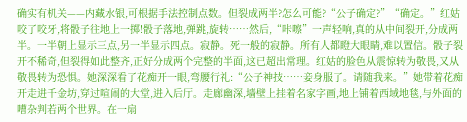确实有机关——内藏水银,可根据手法控制点数。但裂成两半?怎么可能?“公子确定?”“确定。”红姑咬了咬牙,将骰子往地上一掷!骰子落地,弹跳,旋转……然后,“咔嚓”一声轻响,真的从中间裂开,分成两半。一半朝上显示三点,另一半显示四点。寂静。死一般的寂静。所有人都瞪大眼睛,难以置信。骰子裂开不稀奇,但裂得如此整齐,正好分成两个完整的半面,这已超出常理。红姑的脸色从震惊转为敬畏,又从敬畏转为恐惧。她深深看了花痴开一眼,弯腰行礼:“公子神技……妾身服了。请随我来。”她带着花痴开走进千金坊,穿过喧闹的大堂,进入后厅。走廊幽深,墙壁上挂着名家字画,地上铺着西域地毯,与外面的嘈杂判若两个世界。在一扇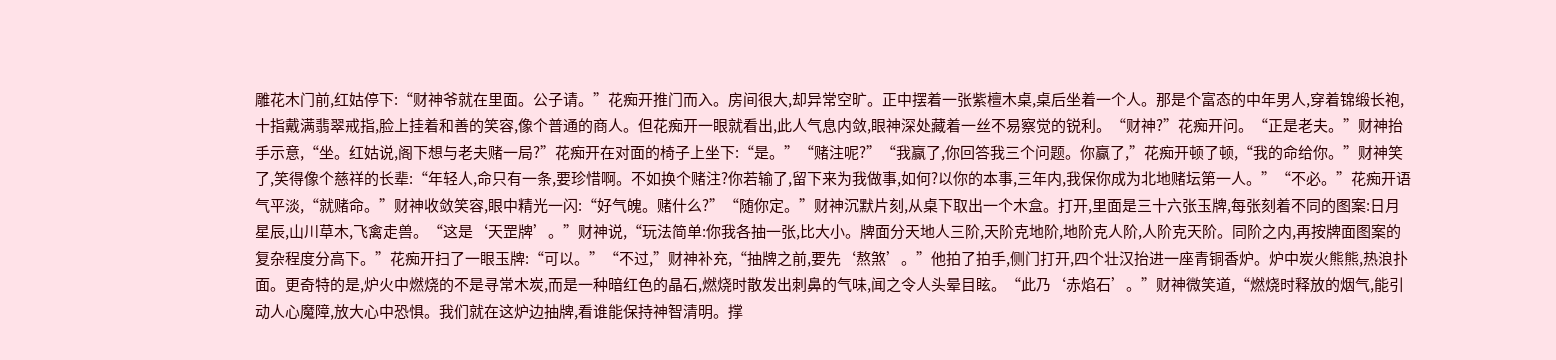雕花木门前,红姑停下:“财神爷就在里面。公子请。”花痴开推门而入。房间很大,却异常空旷。正中摆着一张紫檀木桌,桌后坐着一个人。那是个富态的中年男人,穿着锦缎长袍,十指戴满翡翠戒指,脸上挂着和善的笑容,像个普通的商人。但花痴开一眼就看出,此人气息内敛,眼神深处藏着一丝不易察觉的锐利。“财神?”花痴开问。“正是老夫。”财神抬手示意,“坐。红姑说,阁下想与老夫赌一局?”花痴开在对面的椅子上坐下:“是。”“赌注呢?”“我赢了,你回答我三个问题。你赢了,”花痴开顿了顿,“我的命给你。”财神笑了,笑得像个慈祥的长辈:“年轻人,命只有一条,要珍惜啊。不如换个赌注?你若输了,留下来为我做事,如何?以你的本事,三年内,我保你成为北地赌坛第一人。”“不必。”花痴开语气平淡,“就赌命。”财神收敛笑容,眼中精光一闪:“好气魄。赌什么?”“随你定。”财神沉默片刻,从桌下取出一个木盒。打开,里面是三十六张玉牌,每张刻着不同的图案:日月星辰,山川草木,飞禽走兽。“这是‘天罡牌’。”财神说,“玩法简单:你我各抽一张,比大小。牌面分天地人三阶,天阶克地阶,地阶克人阶,人阶克天阶。同阶之内,再按牌面图案的复杂程度分高下。”花痴开扫了一眼玉牌:“可以。”“不过,”财神补充,“抽牌之前,要先‘熬煞’。”他拍了拍手,侧门打开,四个壮汉抬进一座青铜香炉。炉中炭火熊熊,热浪扑面。更奇特的是,炉火中燃烧的不是寻常木炭,而是一种暗红色的晶石,燃烧时散发出刺鼻的气味,闻之令人头晕目眩。“此乃‘赤焰石’。”财神微笑道,“燃烧时释放的烟气,能引动人心魔障,放大心中恐惧。我们就在这炉边抽牌,看谁能保持神智清明。撑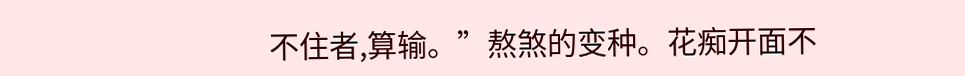不住者,算输。”熬煞的变种。花痴开面不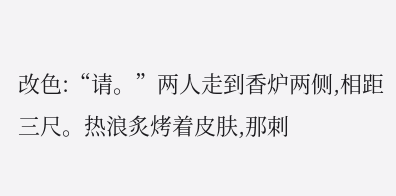改色:“请。”两人走到香炉两侧,相距三尺。热浪炙烤着皮肤,那刺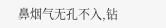鼻烟气无孔不入,钻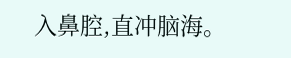入鼻腔,直冲脑海。